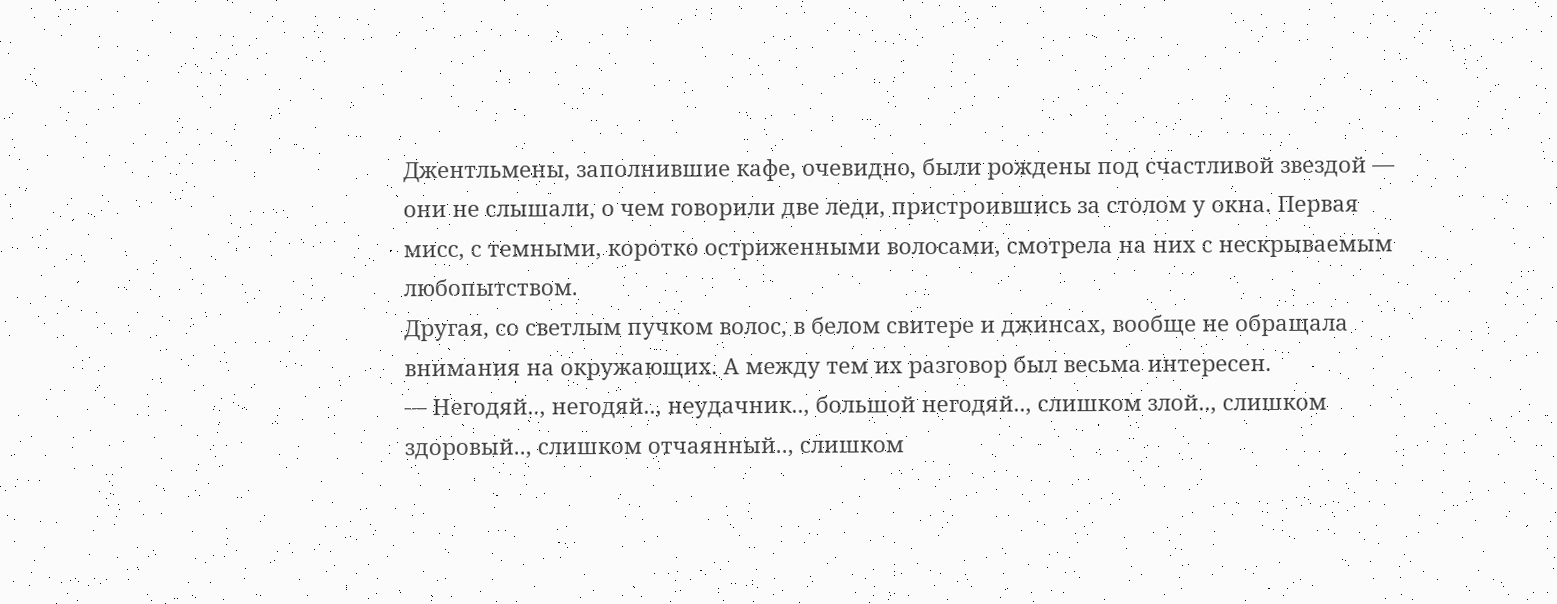Джентльмены, заполнившие кафе, очевидно, были рождены под счастливой звездой — они не слышали, о чем говорили две леди, пристроившись за столом у окна. Первая мисс, с темными, коротко остриженными волосами, смотрела на них с нескрываемым любопытством.
Другая, со светлым пучком волос, в белом свитере и джинсах, вообще не обращала внимания на окружающих. А между тем их разговор был весьма интересен.
— Негодяй.., негодяй.., неудачник.., большой негодяй.., слишком злой.., слишком здоровый.., слишком отчаянный.., слишком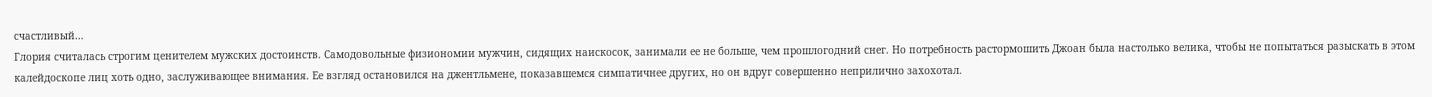счастливый…
Глория считалась строгим ценителем мужских достоинств. Самодовольные физиономии мужчин, сидящих наискосок, занимали ее не больше, чем прошлогодний снег. Но потребность растормошить Джоан была настолько велика, чтобы не попытаться разыскать в этом калейдоскопе лиц хоть одно, заслуживающее внимания. Ее взгляд остановился на джентльмене, показавшемся симпатичнее других, но он вдруг совершенно неприлично захохотал.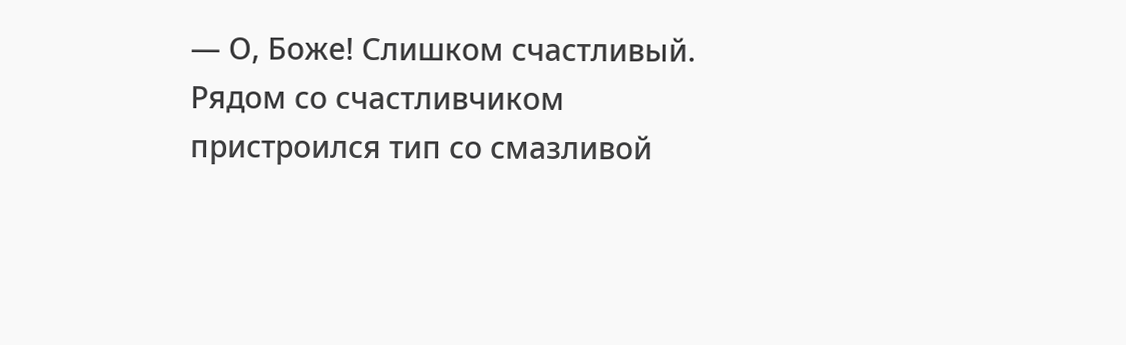— О, Боже! Слишком счастливый.
Рядом со счастливчиком пристроился тип со смазливой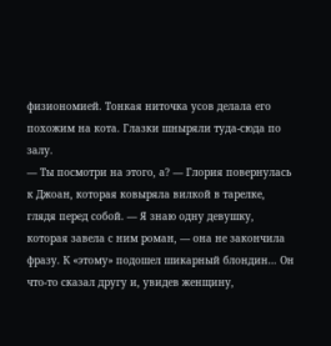физиономией. Тонкая ниточка усов делала его похожим на кота. Глазки шныряли туда-сюда по залу.
— Ты посмотри на этого, а? — Глория повернулась к Джоан, которая ковыряла вилкой в тарелке, глядя перед собой. — Я знаю одну девушку, которая завела с ним роман, — она не закончила фразу. К «этому» подошел шикарный блондин… Он что-то сказал другу и, увидев женщину,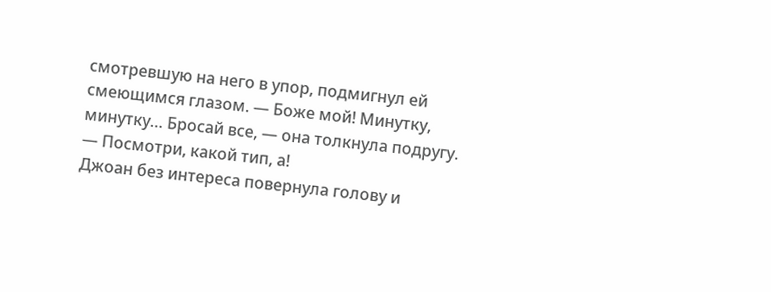смотревшую на него в упор, подмигнул ей смеющимся глазом. — Боже мой! Минутку, минутку… Бросай все, — она толкнула подругу. — Посмотри, какой тип, а!
Джоан без интереса повернула голову и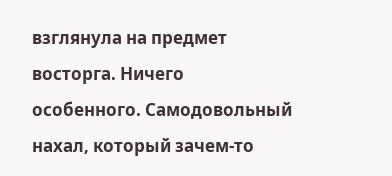взглянула на предмет восторга. Ничего особенного. Самодовольный нахал, который зачем-то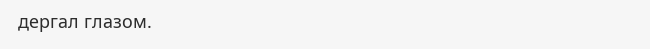дергал глазом.